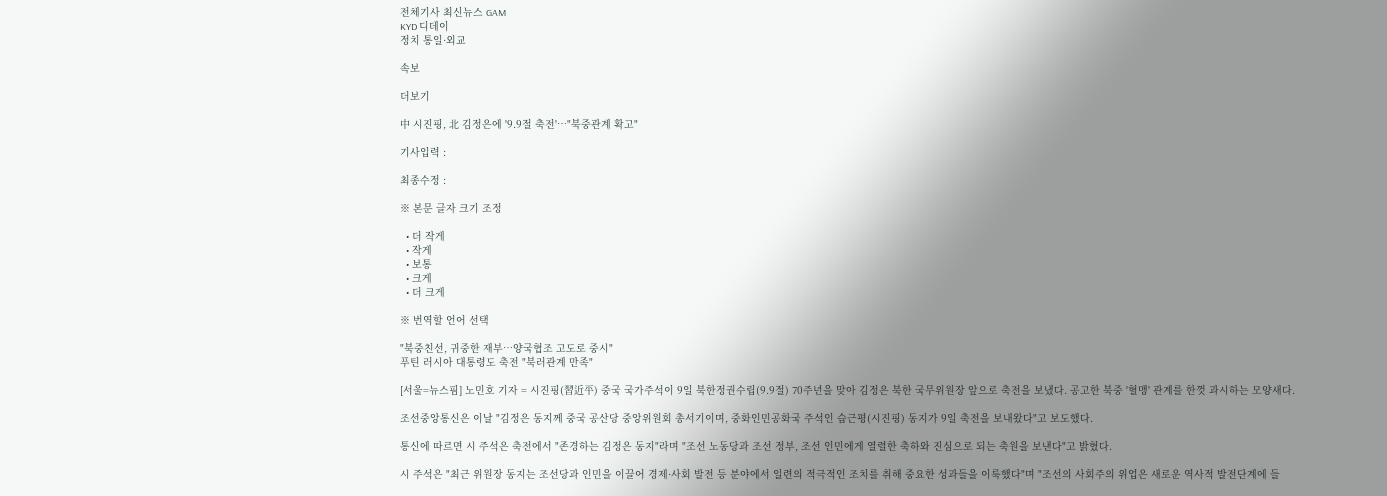전체기사 최신뉴스 GAM
KYD 디데이
정치 통일·외교

속보

더보기

中 시진핑, 北 김정은에 '9.9절 축전'…"북중관계 확고"

기사입력 :

최종수정 :

※ 본문 글자 크기 조정

  • 더 작게
  • 작게
  • 보통
  • 크게
  • 더 크게

※ 번역할 언어 선택

"북중친선, 귀중한 재부…양국협조 고도로 중시"
푸틴 러시아 대통령도 축전 "북러관계 만족"

[서울=뉴스핌] 노민호 기자 = 시진핑(習近平) 중국 국가주석이 9일 북한정권수립(9.9절) 70주년을 맞아 김정은 북한 국무위원장 앞으로 축전을 보냈다. 공고한 북중 '혈맹' 관계를 한껏 과시하는 모양새다.

조선중앙통신은 이날 "김정은 동지께 중국 공산당 중앙위원회 총서기이며, 중화인민공화국 주석인 습근평(시진핑) 동지가 9일 축전을 보내왔다"고 보도했다.

통신에 따르면 시 주석은 축전에서 "존경하는 김정은 동지"라며 "조선 노동당과 조선 정부, 조선 인민에게 열렬한 축하와 진심으로 되는 축원을 보낸다"고 밝혔다.

시 주석은 "최근 위원장 동지는 조선당과 인민을 이끌어 경제·사회 발전 등 분야에서 일련의 적극적인 조치를 취해 중요한 성과들을 이룩했다"며 "조선의 사회주의 위업은 새로운 역사적 발전단계에 들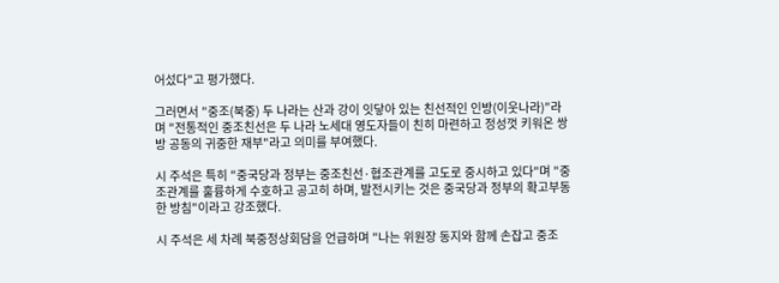어섰다"고 평가했다.

그러면서 "중조(북중) 두 나라는 산과 강이 잇닿아 있는 친선적인 인방(이웃나라)"라며 "전통적인 중조친선은 두 나라 노세대 영도자들이 친히 마련하고 정성껏 키워온 쌍방 공동의 귀중한 재부"라고 의미를 부여했다.

시 주석은 특히 "중국당과 정부는 중조친선·협조관계를 고도로 중시하고 있다"며 "중조관계를 훌륭하게 수호하고 공고히 하며, 발전시키는 것은 중국당과 정부의 확고부동한 방침"이라고 강조했다.

시 주석은 세 차례 북중정상회담을 언급하며 "나는 위원장 동지와 함께 손잡고 중조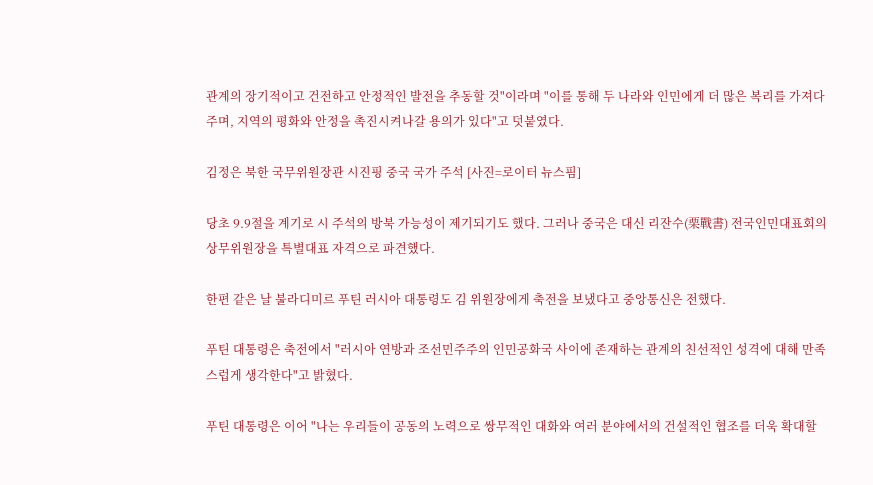관계의 장기적이고 건전하고 안정적인 발전을 추동할 것"이라며 "이를 통해 두 나라와 인민에게 더 많은 복리를 가져다주며, 지역의 평화와 안정을 촉진시켜나갈 용의가 있다"고 덧붙였다.

김정은 북한 국무위원장관 시진핑 중국 국가 주석 [사진=로이터 뉴스핌]

당초 9.9절을 계기로 시 주석의 방북 가능성이 제기되기도 했다. 그러나 중국은 대신 리잔수(栗戰書) 전국인민대표회의 상무위원장을 특별대표 자격으로 파견했다.

한편 같은 날 불라디미르 푸틴 러시아 대통령도 김 위원장에게 축전을 보냈다고 중앙통신은 전했다.

푸틴 대통령은 축전에서 "러시아 연방과 조선민주주의 인민공화국 사이에 존재하는 관계의 친선적인 성격에 대해 만족스럽게 생각한다"고 밝혔다.

푸틴 대통령은 이어 "나는 우리들이 공동의 노력으로 쌍무적인 대화와 여러 분야에서의 건설적인 협조를 더욱 확대할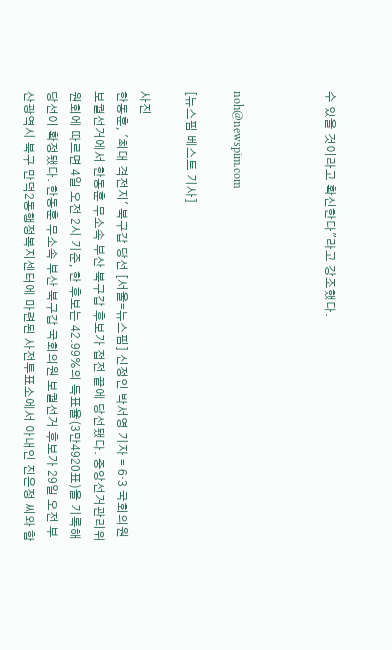수 있을 것이라고 확신한다"라고 강조했다.



noh@newspim.com

[뉴스핌 베스트 기사]

사진
한동훈, '최대 격전지' 북구갑 당선 [서울=뉴스핌] 신정인 박서영 기자 = 6·3 국회의원 보궐선거에서 한동훈 무소속 부산 북구갑 후보가 접전 끝에 당선됐다. 중앙선거관리위원회에 따르면 4일 오전 2시 기준, 한 후보는 42.99%의 득표율(3만4920표)을 기록해 당선이 확정됐다. 한동훈 무소속 부산 북구갑 국회의원 보궐선거 후보가 29일 오전 부산광역시 북구 만덕2동행정복지센터에 마련된 사전투표소에서 아내인 진은정 씨와 함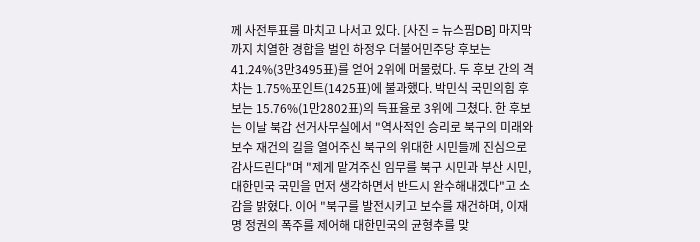께 사전투표를 마치고 나서고 있다. [사진 = 뉴스핌DB] 마지막까지 치열한 경합을 벌인 하정우 더불어민주당 후보는 41.24%(3만3495표)를 얻어 2위에 머물렀다. 두 후보 간의 격차는 1.75%포인트(1425표)에 불과했다. 박민식 국민의힘 후보는 15.76%(1만2802표)의 득표율로 3위에 그쳤다. 한 후보는 이날 북갑 선거사무실에서 "역사적인 승리로 북구의 미래와 보수 재건의 길을 열어주신 북구의 위대한 시민들께 진심으로 감사드린다"며 "제게 맡겨주신 임무를 북구 시민과 부산 시민, 대한민국 국민을 먼저 생각하면서 반드시 완수해내겠다"고 소감을 밝혔다. 이어 "북구를 발전시키고 보수를 재건하며, 이재명 정권의 폭주를 제어해 대한민국의 균형추를 맞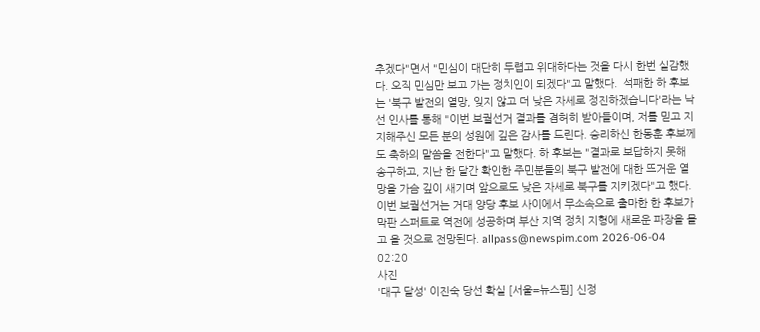추겠다"면서 "민심이 대단히 두렵고 위대하다는 것을 다시 한번 실감했다. 오직 민심만 보고 가는 정치인이 되겠다"고 말했다.  석패한 하 후보는 '북구 발전의 열망, 잊지 않고 더 낮은 자세로 정진하겠습니다'라는 낙선 인사를 통해 "이번 보궐선거 결과를 겸허히 받아들이며, 저를 믿고 지지해주신 모든 분의 성원에 깊은 감사를 드린다. 승리하신 한동훈 후보께도 축하의 말씀을 전한다"고 말했다. 하 후보는 "결과로 보답하지 못해 송구하고, 지난 한 달간 확인한 주민분들의 북구 발전에 대한 뜨거운 열망을 가슴 깊이 새기며 앞으로도 낮은 자세로 북구를 지키겠다"고 했다. 이번 보궐선거는 거대 양당 후보 사이에서 무소속으로 출마한 한 후보가 막판 스퍼트로 역전에 성공하며 부산 지역 정치 지형에 새로운 파장을 몰고 올 것으로 전망된다. allpass@newspim.com 2026-06-04 02:20
사진
'대구 달성' 이진숙 당선 확실 [서울=뉴스핌] 신정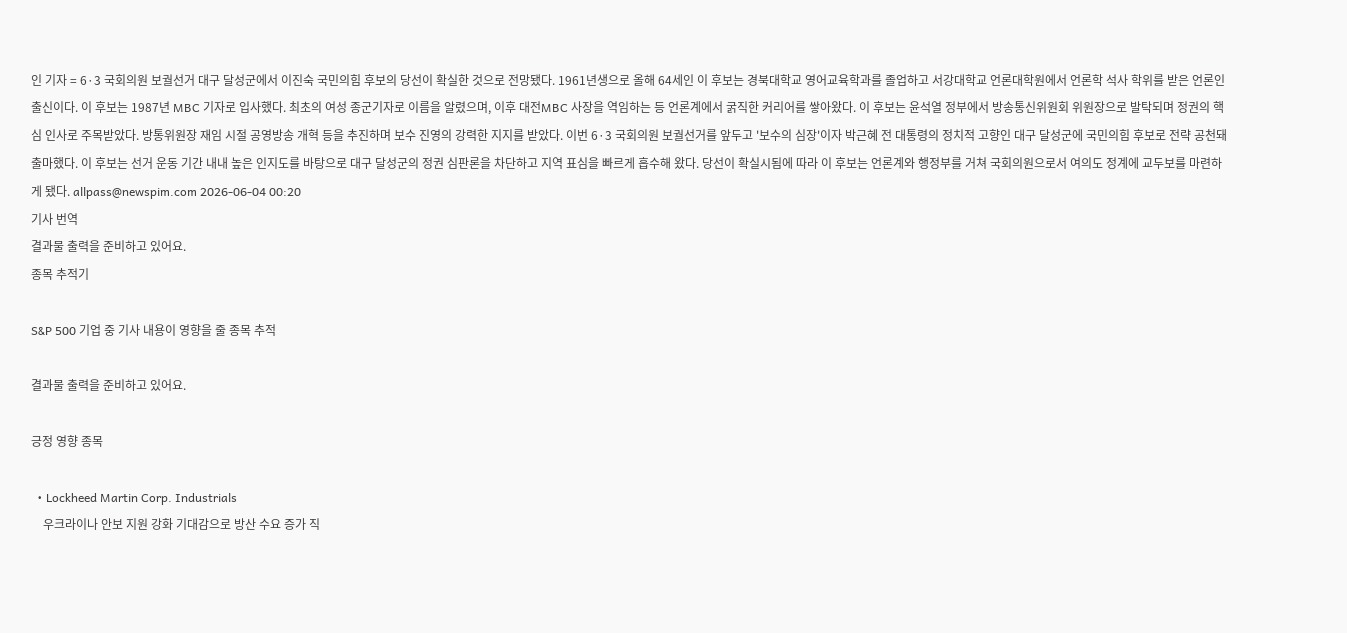인 기자 = 6·3 국회의원 보궐선거 대구 달성군에서 이진숙 국민의힘 후보의 당선이 확실한 것으로 전망됐다. 1961년생으로 올해 64세인 이 후보는 경북대학교 영어교육학과를 졸업하고 서강대학교 언론대학원에서 언론학 석사 학위를 받은 언론인 출신이다. 이 후보는 1987년 MBC 기자로 입사했다. 최초의 여성 종군기자로 이름을 알렸으며, 이후 대전MBC 사장을 역임하는 등 언론계에서 굵직한 커리어를 쌓아왔다. 이 후보는 윤석열 정부에서 방송통신위원회 위원장으로 발탁되며 정권의 핵심 인사로 주목받았다. 방통위원장 재임 시절 공영방송 개혁 등을 추진하며 보수 진영의 강력한 지지를 받았다. 이번 6·3 국회의원 보궐선거를 앞두고 '보수의 심장'이자 박근혜 전 대통령의 정치적 고향인 대구 달성군에 국민의힘 후보로 전략 공천돼 출마했다. 이 후보는 선거 운동 기간 내내 높은 인지도를 바탕으로 대구 달성군의 정권 심판론을 차단하고 지역 표심을 빠르게 흡수해 왔다. 당선이 확실시됨에 따라 이 후보는 언론계와 행정부를 거쳐 국회의원으로서 여의도 정계에 교두보를 마련하게 됐다. allpass@newspim.com 2026-06-04 00:20
기사 번역
결과물 출력을 준비하고 있어요.
종목 추적기

S&P 500 기업 중 기사 내용이 영향을 줄 종목 추적

결과물 출력을 준비하고 있어요.

긍정 영향 종목

  • Lockheed Martin Corp. Industrials
    우크라이나 안보 지원 강화 기대감으로 방산 수요 증가 직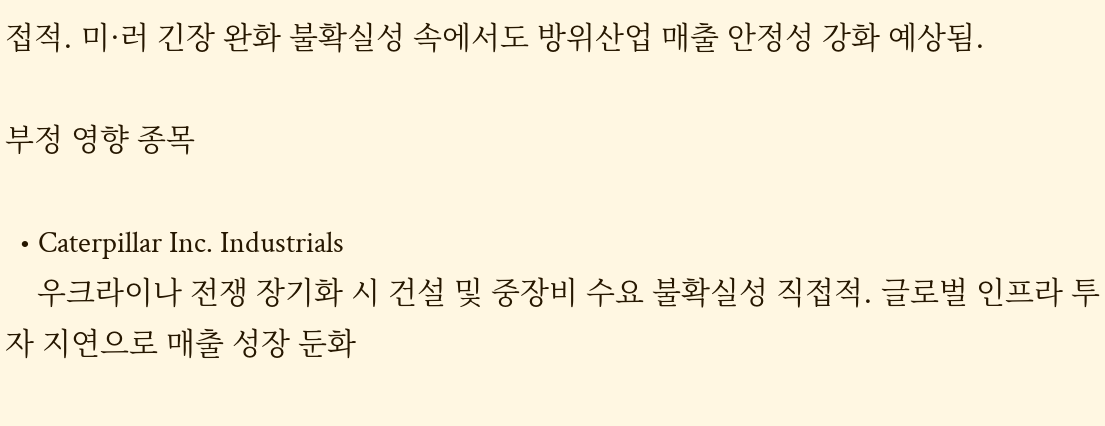접적. 미·러 긴장 완화 불확실성 속에서도 방위산업 매출 안정성 강화 예상됨.

부정 영향 종목

  • Caterpillar Inc. Industrials
    우크라이나 전쟁 장기화 시 건설 및 중장비 수요 불확실성 직접적. 글로벌 인프라 투자 지연으로 매출 성장 둔화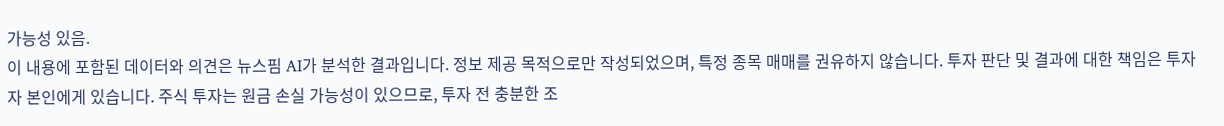가능성 있음.
이 내용에 포함된 데이터와 의견은 뉴스핌 AI가 분석한 결과입니다. 정보 제공 목적으로만 작성되었으며, 특정 종목 매매를 권유하지 않습니다. 투자 판단 및 결과에 대한 책임은 투자자 본인에게 있습니다. 주식 투자는 원금 손실 가능성이 있으므로, 투자 전 충분한 조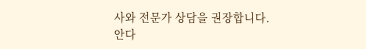사와 전문가 상담을 권장합니다.
안다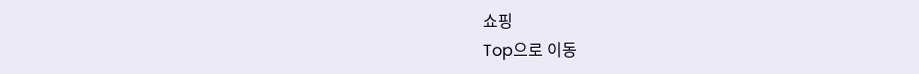쇼핑
Top으로 이동